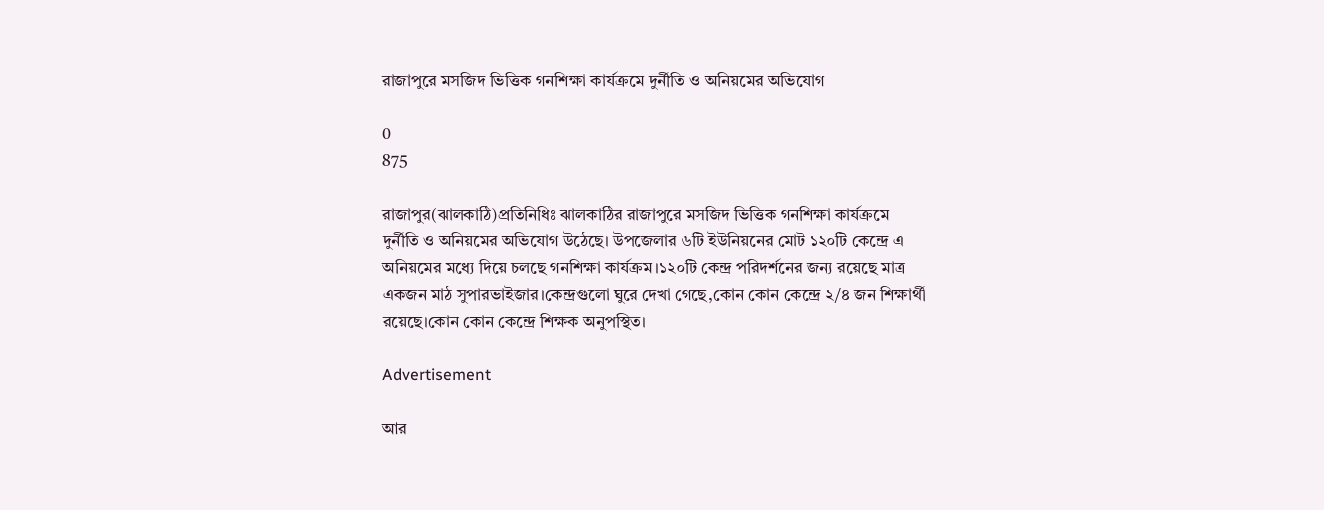রাজাপুরে মসজিদ ভিত্তিক গনশিক্ষা কার্যক্রমে দুর্নীতি ও অনিয়মের অভিযোগ

0
875

রাজাপুর(ঝালকাঠি)প্রতিনিধিঃ ঝালকাঠির রাজাপুরে মসজিদ ভিত্তিক গনশিক্ষা কার্যক্রমে দুর্নীতি ও অনিয়মের অভিযোগ উঠেছে। উপজেলার ৬টি ইউনিয়নের মোট ১২০টি কেন্দ্রে এ অনিয়মের মধ্যে দিয়ে চলছে গনশিক্ষা কার্যক্রম।১২০টি কেন্দ্র পরিদর্শনের জন্য রয়েছে মাত্র একজন মাঠ সুপারভাইজার।কেন্দ্রগুলো ঘুরে দেখা গেছে,কোন কোন কেন্দ্রে ২/৪ জন শিক্ষার্থী রয়েছে।কোন কোন কেন্দ্রে শিক্ষক অনুপস্থিত।

Advertisement

আর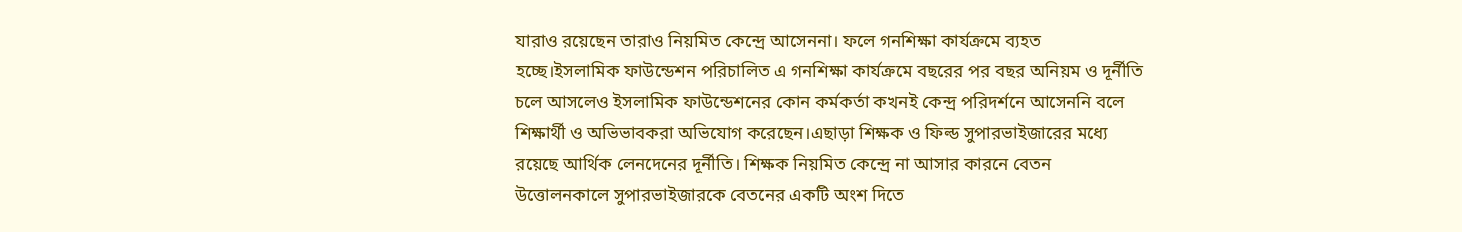যারাও রয়েছেন তারাও নিয়মিত কেন্দ্রে আসেননা। ফলে গনশিক্ষা কার্যক্রমে ব্যহত হচ্ছে।ইসলামিক ফাউন্ডেশন পরিচালিত এ গনশিক্ষা কার্যক্রমে বছরের পর বছর অনিয়ম ও দূর্নীতি চলে আসলেও ইসলামিক ফাউন্ডেশনের কোন কর্মকর্তা কখনই কেন্দ্র পরিদর্শনে আসেননি বলে শিক্ষার্থী ও অভিভাবকরা অভিযোগ করেছেন।এছাড়া শিক্ষক ও ফিল্ড সুপারভাইজারের মধ্যে রয়েছে আর্থিক লেনদেনের দূর্নীতি। শিক্ষক নিয়মিত কেন্দ্রে না আসার কারনে বেতন উত্তোলনকালে সুপারভাইজারকে বেতনের একটি অংশ দিতে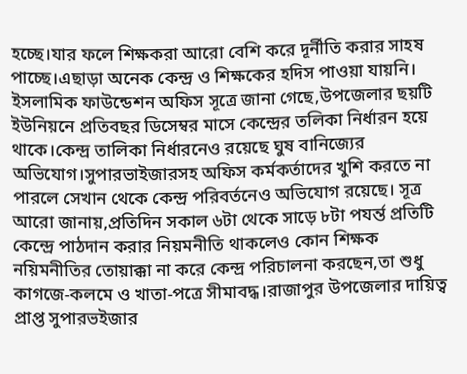হচ্ছে।যার ফলে শিক্ষকরা আরো বেশি করে দূর্নীতি করার সাহষ পাচ্ছে।এছাড়া অনেক কেন্দ্র ও শিক্ষকের হদিস পাওয়া যায়নি। ইসলামিক ফাউন্ডেশন অফিস সূত্রে জানা গেছে,উপজেলার ছয়টি ইউনিয়নে প্রতিবছর ডিসেম্বর মাসে কেন্দ্রের তলিকা নির্ধারন হয়ে থাকে।কেন্দ্র তালিকা নির্ধারনেও রয়েছে ঘুষ বানিজ্যের অভিযোগ।সুপারভাইজারসহ অফিস কর্মকর্তাদের খুশি করতে না পারলে সেখান থেকে কেন্দ্র পরিবর্তনেও অভিযোগ রয়েছে। সূত্র আরো জানায়,প্রতিদিন সকাল ৬টা থেকে সাড়ে ৮টা পযর্ন্ত প্রতিটি কেন্দ্রে পাঠদান করার নিয়মনীতি থাকলেও কোন শিক্ষক নয়িমনীতির তোয়াক্কা না করে কেন্দ্র পরিচালনা করছেন,তা শুধু কাগজে-কলমে ও খাতা-পত্রে সীমাবদ্ধ।রাজাপুর উপজেলার দায়িত্ব প্রাপ্ত সুপারভইজার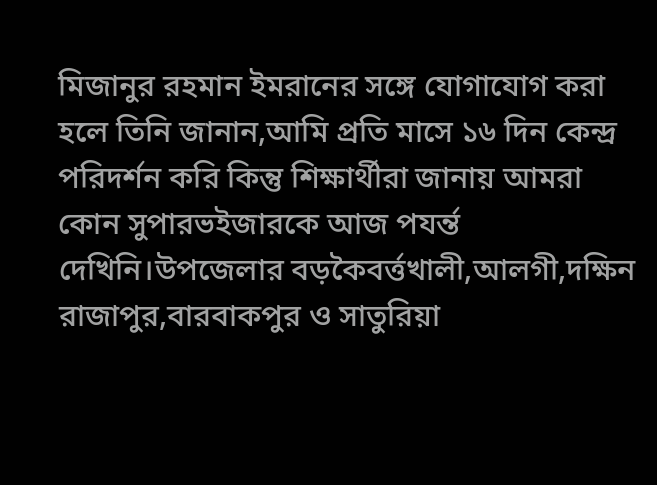মিজানুর রহমান ইমরানের সঙ্গে যোগাযোগ করা হলে তিনি জানান,আমি প্রতি মাসে ১৬ দিন কেন্দ্র পরিদর্শন করি কিন্তু শিক্ষার্থীরা জানায় আমরা কোন সুপারভইজারকে আজ পযর্ন্ত দেখিনি।উপজেলার বড়কৈবর্ত্তখালী,আলগী,দক্ষিন রাজাপুর,বারবাকপুর ও সাতুরিয়া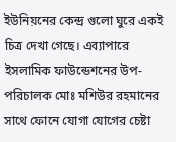ইউনিয়নের কেন্দ্র গুলো ঘুরে একই চিত্র দেখা গেছে। এব্যাপারে ইসলামিক ফাউন্ডেশনের উপ-পরিচালক মোঃ মশিউর রহমানের সাথে ফোনে যোগা যোগের চেষ্টা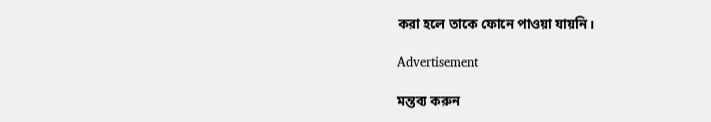করা হলে তাকে ফোনে পাওয়া যায়নি।

Advertisement

মন্তব্য করুন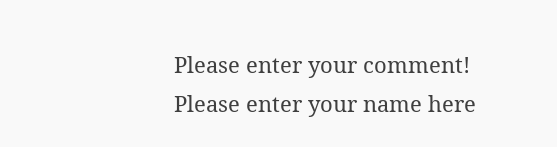Please enter your comment!
Please enter your name here